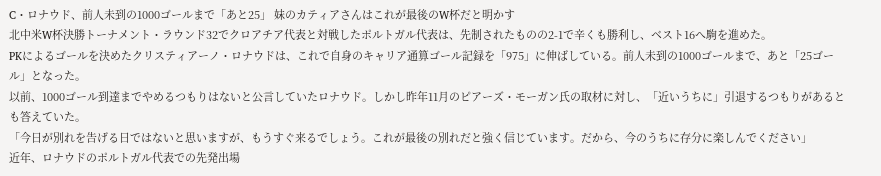C・ロナウド、前人未到の1000ゴールまで「あと25」 妹のカティアさんはこれが最後のW杯だと明かす
北中米W杯決勝トーナメント・ラウンド32でクロアチア代表と対戦したポルトガル代表は、先制されたものの2-1で辛くも勝利し、ベスト16へ駒を進めた。
PKによるゴールを決めたクリスティアーノ・ロナウドは、これで自身のキャリア通算ゴール記録を「975」に伸ばしている。前人未到の1000ゴールまで、あと「25ゴール」となった。
以前、1000ゴール到達までやめるつもりはないと公言していたロナウド。しかし昨年11月のピアーズ・モーガン氏の取材に対し、「近いうちに」引退するつもりがあるとも答えていた。
「今日が別れを告げる日ではないと思いますが、もうすぐ来るでしょう。これが最後の別れだと強く信じています。だから、今のうちに存分に楽しんでください」
近年、ロナウドのポルトガル代表での先発出場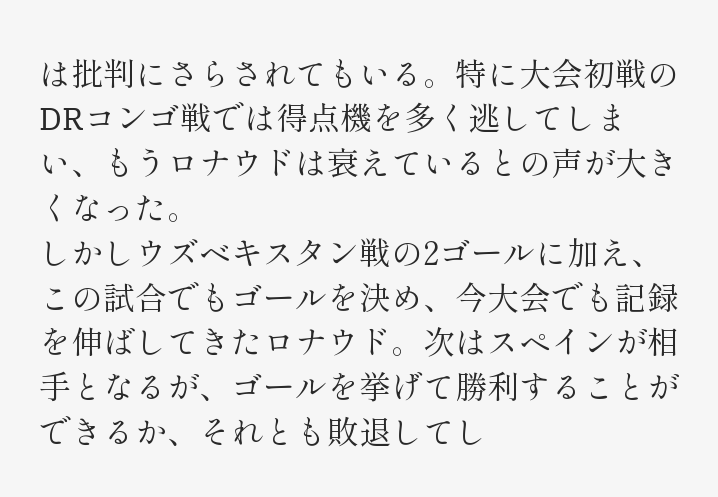は批判にさらされてもいる。特に大会初戦のDRコンゴ戦では得点機を多く逃してしまい、もうロナウドは衰えているとの声が大きくなった。
しかしウズベキスタン戦の2ゴールに加え、この試合でもゴールを決め、今大会でも記録を伸ばしてきたロナウド。次はスペインが相手となるが、ゴールを挙げて勝利することができるか、それとも敗退してし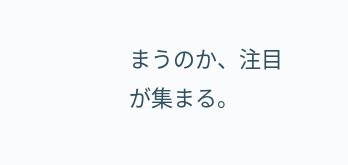まうのか、注目が集まる。